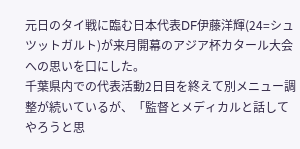元日のタイ戦に臨む日本代表DF伊藤洋輝(24=シュツットガルト)が来月開幕のアジア杯カタール大会への思いを口にした。
千葉県内での代表活動2日目を終えて別メニュー調整が続いているが、「監督とメディカルと話してやろうと思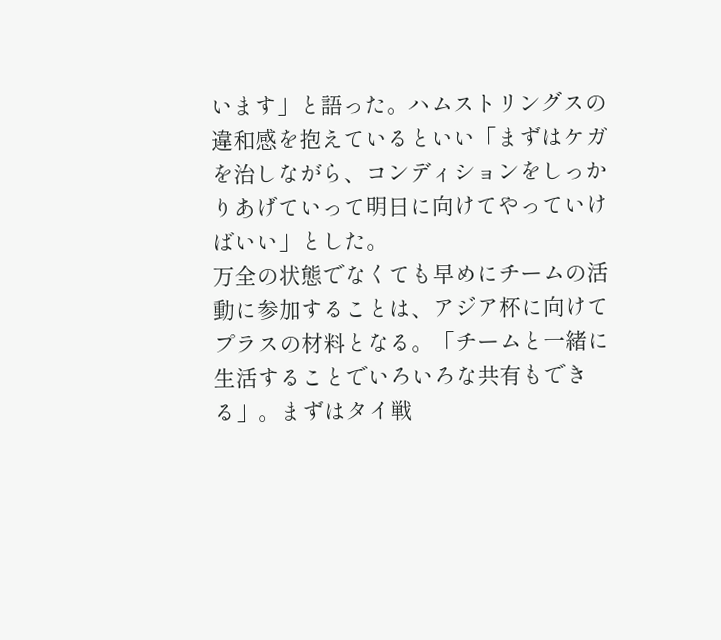います」と語った。ハムストリングスの違和感を抱えているといい「まずはケガを治しながら、コンディションをしっかりあげていって明日に向けてやっていけばいい」とした。
万全の状態でなくても早めにチームの活動に参加することは、アジア杯に向けてプラスの材料となる。「チームと一緒に生活することでいろいろな共有もできる」。まずはタイ戦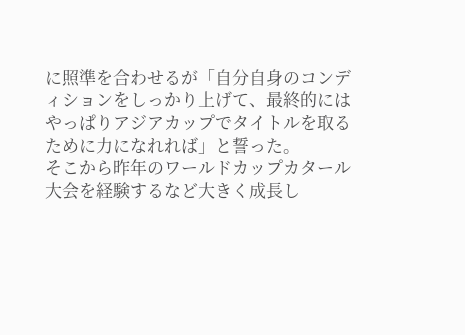に照準を合わせるが「自分自身のコンディションをしっかり上げて、最終的にはやっぱりアジアカップでタイトルを取るために力になれれば」と誓った。
そこから昨年のワールドカップカタール大会を経験するなど大きく成長し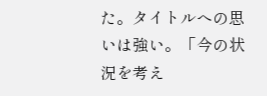た。タイトルへの思いは強い。「今の状況を考え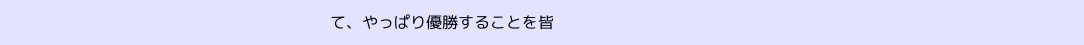て、やっぱり優勝することを皆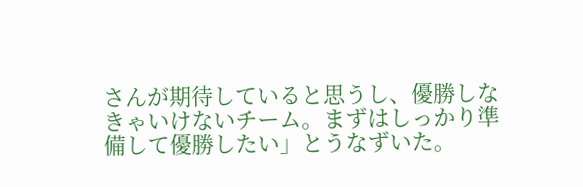さんが期待していると思うし、優勝しなきゃいけないチーム。まずはしっかり準備して優勝したい」とうなずいた。